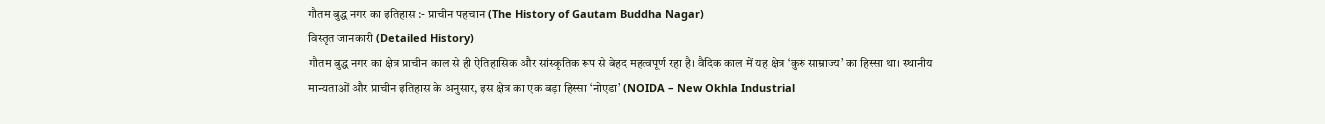गौतम बुद्ध नगर का इतिहास :- प्राचीन पहचान (The History of Gautam Buddha Nagar)
विस्तृत जानकारी (Detailed History)
गौतम बुद्ध नगर का क्षेत्र प्राचीन काल से ही ऐतिहासिक और सांस्कृतिक रूप से बेहद महत्वपूर्ण रहा है। वैदिक काल में यह क्षेत्र ‘कुरु साम्राज्य’ का हिस्सा था। स्थानीय मान्यताओं और प्राचीन इतिहास के अनुसार, इस क्षेत्र का एक बड़ा हिस्सा ‘नोएडा’ (NOIDA – New Okhla Industrial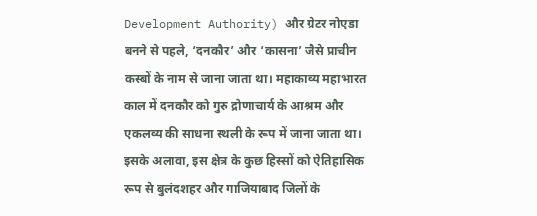Development Authority) और ग्रेटर नोएडा बनने से पहले, ‘दनकौर’ और ‘कासना’ जैसे प्राचीन कस्बों के नाम से जाना जाता था। महाकाव्य महाभारत काल में दनकौर को गुरु द्रोणाचार्य के आश्रम और एकलव्य की साधना स्थली के रूप में जाना जाता था। इसके अलावा, इस क्षेत्र के कुछ हिस्सों को ऐतिहासिक रूप से बुलंदशहर और गाजियाबाद जिलों के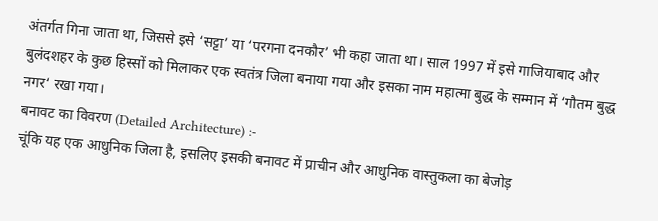अंतर्गत गिना जाता था, जिससे इसे ‘सट्टा’ या ‘परगना दनकौर’ भी कहा जाता था। साल 1997 में इसे गाजियाबाद और बुलंदशहर के कुछ हिस्सों को मिलाकर एक स्वतंत्र जिला बनाया गया और इसका नाम महात्मा बुद्ध के सम्मान में ‘गौतम बुद्ध नगर‘ रखा गया।
बनावट का विवरण (Detailed Architecture) :-
चूंकि यह एक आधुनिक जिला है, इसलिए इसकी बनावट में प्राचीन और आधुनिक वास्तुकला का बेजोड़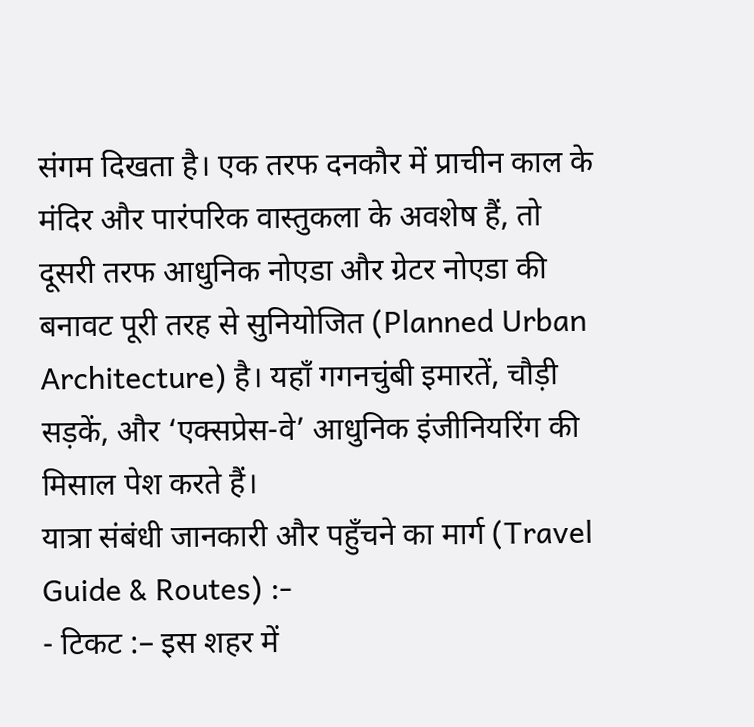संगम दिखता है। एक तरफ दनकौर में प्राचीन काल के मंदिर और पारंपरिक वास्तुकला के अवशेष हैं, तो दूसरी तरफ आधुनिक नोएडा और ग्रेटर नोएडा की बनावट पूरी तरह से सुनियोजित (Planned Urban Architecture) है। यहाँ गगनचुंबी इमारतें, चौड़ी सड़कें, और ‘एक्सप्रेस-वे’ आधुनिक इंजीनियरिंग की मिसाल पेश करते हैं।
यात्रा संबंधी जानकारी और पहुँचने का मार्ग (Travel Guide & Routes) :-
- टिकट :– इस शहर में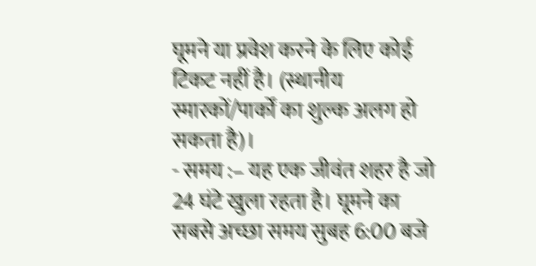घूमने या प्रवेश करने के लिए कोई टिकट नहीं है। (स्थानीय स्मारकों/पार्कों का शुल्क अलग हो सकता है)।
- समय :– यह एक जीवंत शहर है जो 24 घंटे खुला रहता है। घूमने का सबसे अच्छा समय सुबह 6:00 बजे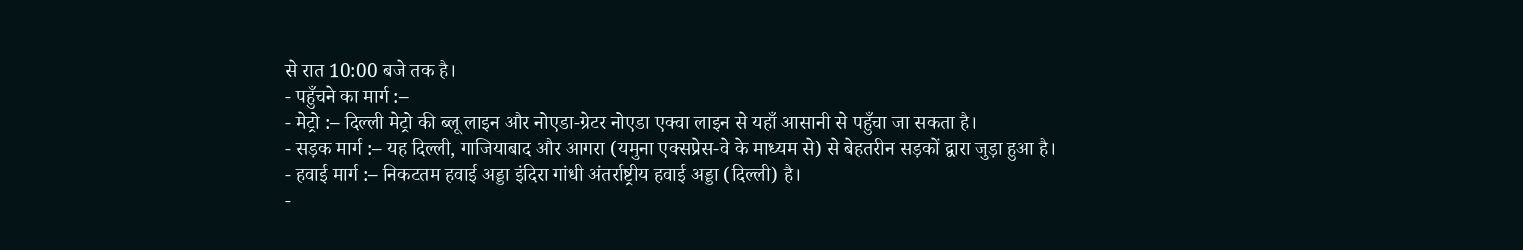से रात 10:00 बजे तक है।
- पहुँचने का मार्ग :–
- मेट्रो :– दिल्ली मेट्रो की ब्लू लाइन और नोएडा-ग्रेटर नोएडा एक्वा लाइन से यहाँ आसानी से पहुँचा जा सकता है।
- सड़क मार्ग :– यह दिल्ली, गाजियाबाद और आगरा (यमुना एक्सप्रेस-वे के माध्यम से) से बेहतरीन सड़कों द्वारा जुड़ा हुआ है।
- हवाई मार्ग :– निकटतम हवाई अड्डा इंदिरा गांधी अंतर्राष्ट्रीय हवाई अड्डा (दिल्ली) है।
-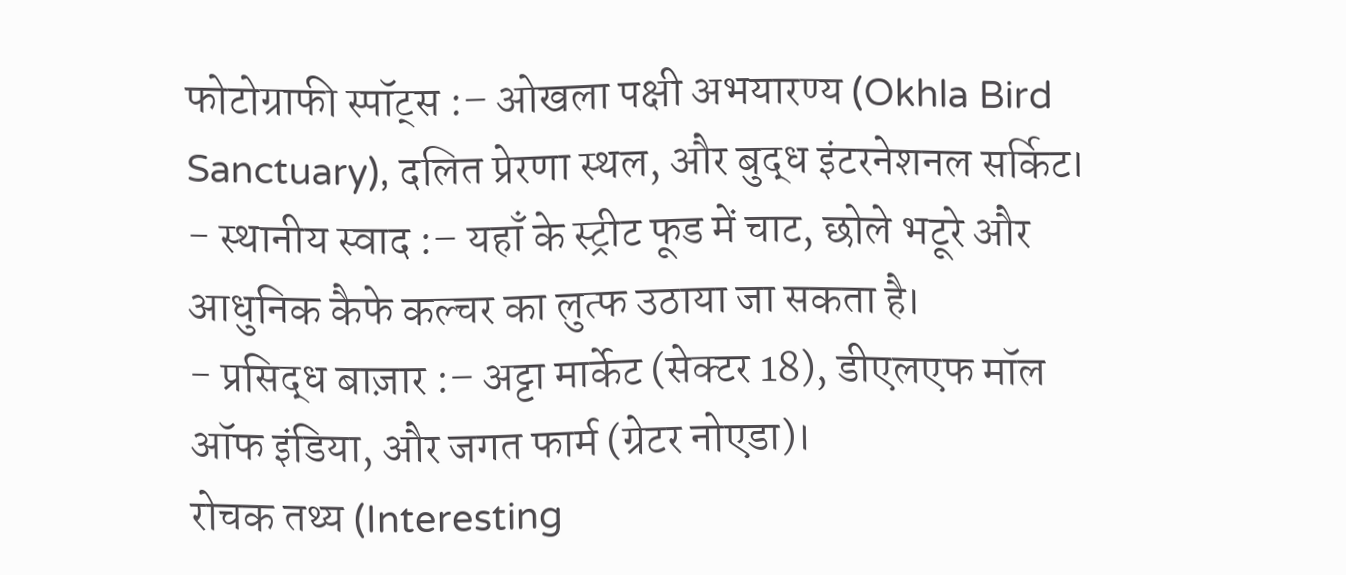फोटोग्राफी स्पॉट्स :– ओखला पक्षी अभयारण्य (Okhla Bird Sanctuary), दलित प्रेरणा स्थल, और बुद्ध इंटरनेशनल सर्किट।
- स्थानीय स्वाद :– यहाँ के स्ट्रीट फूड में चाट, छोले भटूरे और आधुनिक कैफे कल्चर का लुत्फ उठाया जा सकता है।
- प्रसिद्ध बाज़ार :– अट्टा मार्केट (सेक्टर 18), डीएलएफ मॉल ऑफ इंडिया, और जगत फार्म (ग्रेटर नोएडा)।
रोचक तथ्य (Interesting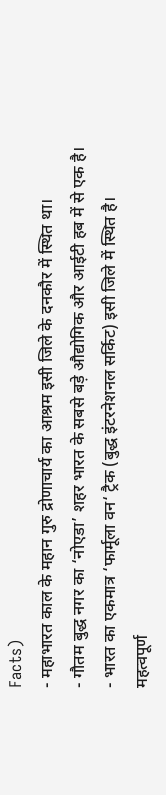Facts)
- महाभारत काल के महान गुरु द्रोणाचार्य का आश्रम इसी जिले के दनकौर में स्थित था।
- गौतम बुद्ध नगर का ‘नोएडा’ शहर भारत के सबसे बड़े औद्योगिक और आईटी हब में से एक है।
- भारत का एकमात्र ‘फार्मूला वन‘ ट्रैक (बुद्ध इंटरनेशनल सर्किट) इसी जिले में स्थित है।
महत्वपूर्ण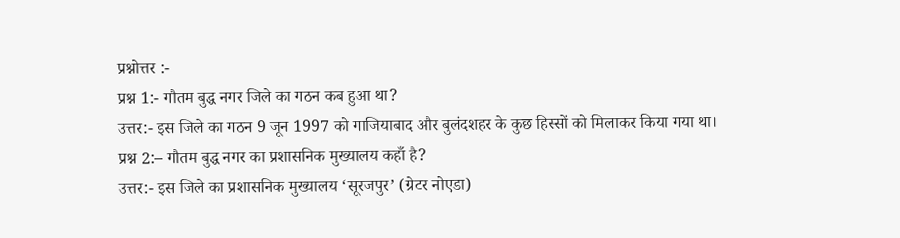प्रश्नोत्तर :-
प्रश्न 1:- गौतम बुद्ध नगर जिले का गठन कब हुआ था?
उत्तर:- इस जिले का गठन 9 जून 1997 को गाजियाबाद और बुलंदशहर के कुछ हिस्सों को मिलाकर किया गया था।
प्रश्न 2:– गौतम बुद्ध नगर का प्रशासनिक मुख्यालय कहाँ है?
उत्तर:- इस जिले का प्रशासनिक मुख्यालय ‘सूरजपुर’ (ग्रेटर नोएडा)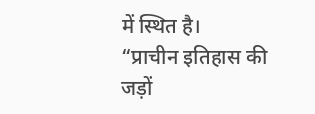में स्थित है।
“प्राचीन इतिहास की जड़ों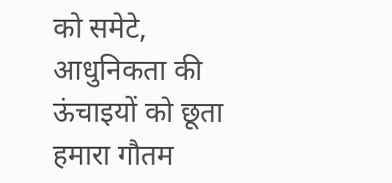को समेटे, आधुनिकता की ऊंचाइयों को छूता हमारा गौतम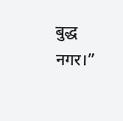बुद्ध नगर।”